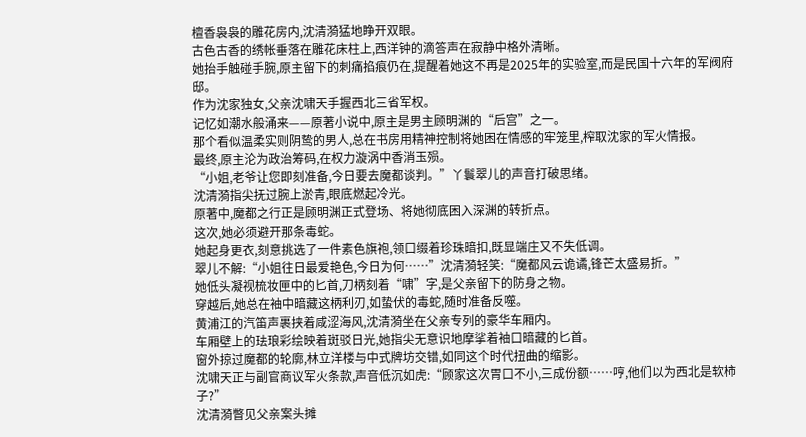檀香袅袅的雕花房内,沈清漪猛地睁开双眼。
古色古香的绣帐垂落在雕花床柱上,西洋钟的滴答声在寂静中格外清晰。
她抬手触碰手腕,原主留下的刺痛掐痕仍在,提醒着她这不再是2025年的实验室,而是民国十六年的军阀府邸。
作为沈家独女,父亲沈啸天手握西北三省军权。
记忆如潮水般涌来——原著小说中,原主是男主顾明渊的“后宫”之一。
那个看似温柔实则阴鸷的男人,总在书房用精神控制将她困在情感的牢笼里,榨取沈家的军火情报。
最终,原主沦为政治筹码,在权力漩涡中香消玉殒。
“小姐,老爷让您即刻准备,今日要去魔都谈判。”丫鬟翠儿的声音打破思绪。
沈清漪指尖抚过腕上淤青,眼底燃起冷光。
原著中,魔都之行正是顾明渊正式登场、将她彻底困入深渊的转折点。
这次,她必须避开那条毒蛇。
她起身更衣,刻意挑选了一件素色旗袍,领口缀着珍珠暗扣,既显端庄又不失低调。
翠儿不解:“小姐往日最爱艳色,今日为何……”沈清漪轻笑:“魔都风云诡谲,锋芒太盛易折。”
她低头凝视梳妆匣中的匕首,刀柄刻着“啸”字,是父亲留下的防身之物。
穿越后,她总在袖中暗藏这柄利刃,如蛰伏的毒蛇,随时准备反噬。
黄浦江的汽笛声裹挟着咸涩海风,沈清漪坐在父亲专列的豪华车厢内。
车厢壁上的珐琅彩绘映着斑驳日光,她指尖无意识地摩挲着袖口暗藏的匕首。
窗外掠过魔都的轮廓,林立洋楼与中式牌坊交错,如同这个时代扭曲的缩影。
沈啸天正与副官商议军火条款,声音低沉如虎:“顾家这次胃口不小,三成份额……哼,他们以为西北是软柿子?”
沈清漪瞥见父亲案头摊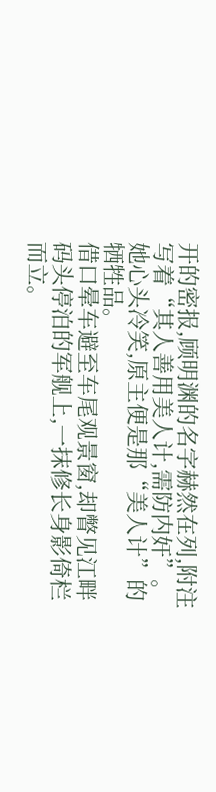开的密报,顾明渊的名字赫然在列,附注写着“其人善用美人计,需防内奸”。
她心头冷笑,原主便是那“美人计”的牺牲品。
借口晕车避至车尾观景窗,却瞥见江畔码头停泊的军舰上,一抹修长身影倚栏而立。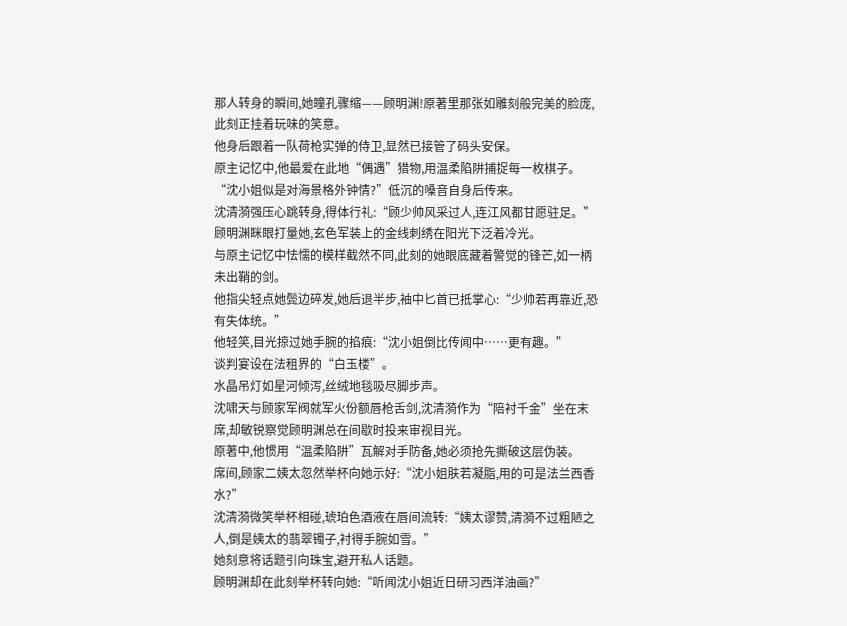那人转身的瞬间,她瞳孔骤缩——顾明渊!原著里那张如雕刻般完美的脸庞,此刻正挂着玩味的笑意。
他身后跟着一队荷枪实弹的侍卫,显然已接管了码头安保。
原主记忆中,他最爱在此地“偶遇”猎物,用温柔陷阱捕捉每一枚棋子。
“沈小姐似是对海景格外钟情?”低沉的嗓音自身后传来。
沈清漪强压心跳转身,得体行礼:“顾少帅风采过人,连江风都甘愿驻足。”
顾明渊眯眼打量她,玄色军装上的金线刺绣在阳光下泛着冷光。
与原主记忆中怯懦的模样截然不同,此刻的她眼底藏着警觉的锋芒,如一柄未出鞘的剑。
他指尖轻点她鬓边碎发,她后退半步,袖中匕首已抵掌心:“少帅若再靠近,恐有失体统。”
他轻笑,目光掠过她手腕的掐痕:“沈小姐倒比传闻中……更有趣。”
谈判宴设在法租界的“白玉楼”。
水晶吊灯如星河倾泻,丝绒地毯吸尽脚步声。
沈啸天与顾家军阀就军火份额唇枪舌剑,沈清漪作为“陪衬千金”坐在末席,却敏锐察觉顾明渊总在间歇时投来审视目光。
原著中,他惯用“温柔陷阱”瓦解对手防备,她必须抢先撕破这层伪装。
席间,顾家二姨太忽然举杯向她示好:“沈小姐肤若凝脂,用的可是法兰西香水?”
沈清漪微笑举杯相碰,琥珀色酒液在唇间流转:“姨太谬赞,清漪不过粗陋之人,倒是姨太的翡翠镯子,衬得手腕如雪。”
她刻意将话题引向珠宝,避开私人话题。
顾明渊却在此刻举杯转向她:“听闻沈小姐近日研习西洋油画?”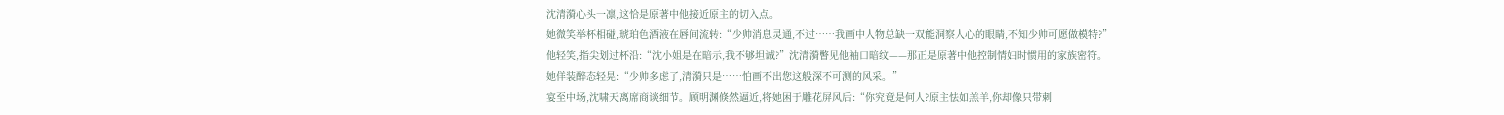沈清漪心头一凛,这恰是原著中他接近原主的切入点。
她微笑举杯相碰,琥珀色酒液在唇间流转:“少帅消息灵通,不过……我画中人物总缺一双能洞察人心的眼睛,不知少帅可愿做模特?”
他轻笑,指尖划过杯沿:“沈小姐是在暗示,我不够坦诚?”沈清漪瞥见他袖口暗纹——那正是原著中他控制情妇时惯用的家族密符。
她佯装醉态轻晃:“少帅多虑了,清漪只是……怕画不出您这般深不可测的风采。”
宴至中场,沈啸天离席商谈细节。顾明渊倏然逼近,将她困于雕花屏风后:“你究竟是何人?原主怯如羔羊,你却像只带刺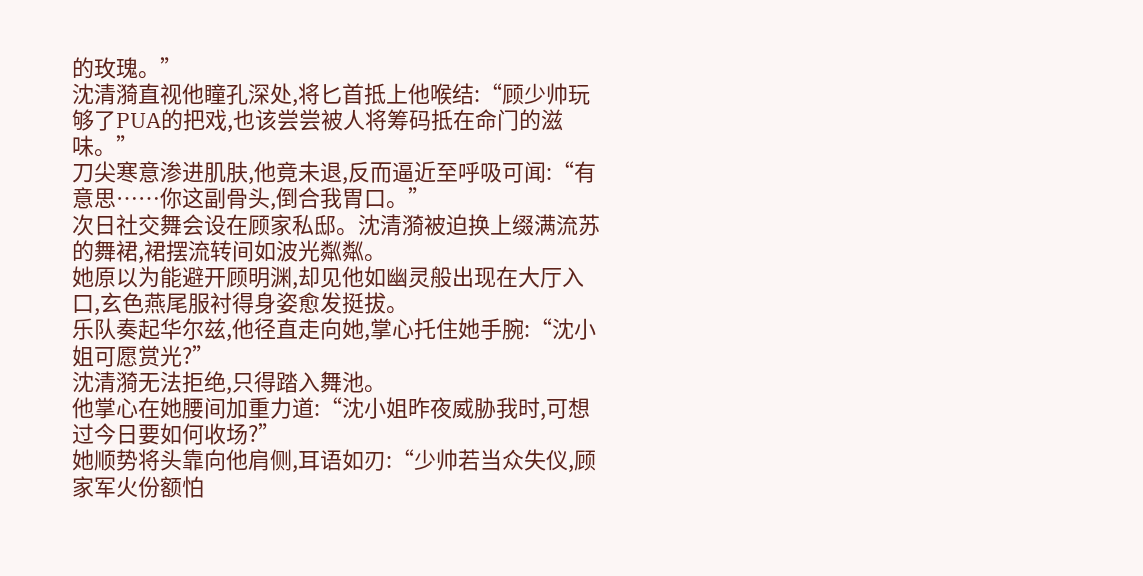的玫瑰。”
沈清漪直视他瞳孔深处,将匕首抵上他喉结:“顾少帅玩够了PUA的把戏,也该尝尝被人将筹码抵在命门的滋味。”
刀尖寒意渗进肌肤,他竟未退,反而逼近至呼吸可闻:“有意思……你这副骨头,倒合我胃口。”
次日社交舞会设在顾家私邸。沈清漪被迫换上缀满流苏的舞裙,裙摆流转间如波光粼粼。
她原以为能避开顾明渊,却见他如幽灵般出现在大厅入口,玄色燕尾服衬得身姿愈发挺拔。
乐队奏起华尔兹,他径直走向她,掌心托住她手腕:“沈小姐可愿赏光?”
沈清漪无法拒绝,只得踏入舞池。
他掌心在她腰间加重力道:“沈小姐昨夜威胁我时,可想过今日要如何收场?”
她顺势将头靠向他肩侧,耳语如刃:“少帅若当众失仪,顾家军火份额怕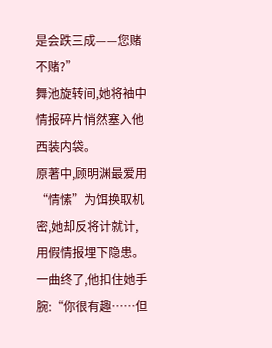是会跌三成——您赌不赌?”
舞池旋转间,她将袖中情报碎片悄然塞入他西装内袋。
原著中,顾明渊最爱用“情愫”为饵换取机密,她却反将计就计,用假情报埋下隐患。
一曲终了,他扣住她手腕:“你很有趣……但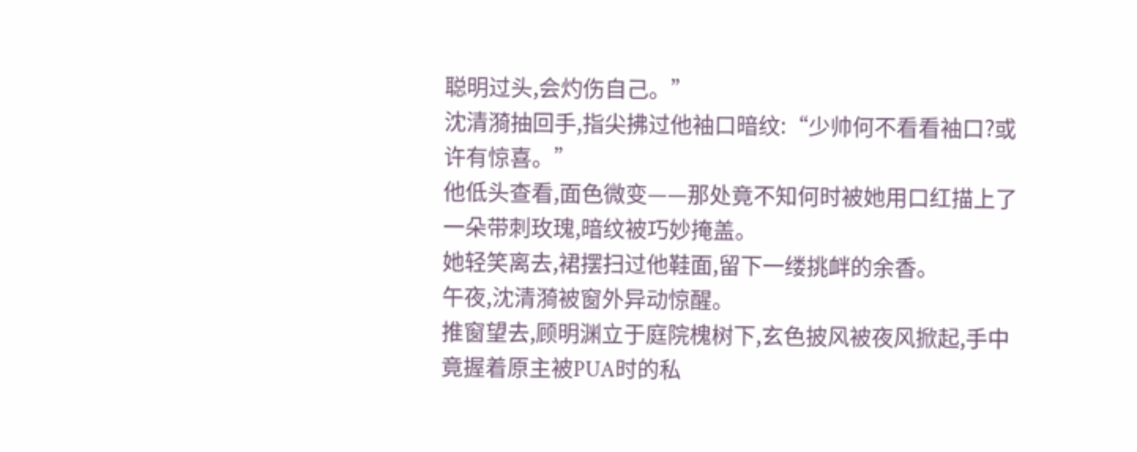聪明过头,会灼伤自己。”
沈清漪抽回手,指尖拂过他袖口暗纹:“少帅何不看看袖口?或许有惊喜。”
他低头查看,面色微变——那处竟不知何时被她用口红描上了一朵带刺玫瑰,暗纹被巧妙掩盖。
她轻笑离去,裙摆扫过他鞋面,留下一缕挑衅的余香。
午夜,沈清漪被窗外异动惊醒。
推窗望去,顾明渊立于庭院槐树下,玄色披风被夜风掀起,手中竟握着原主被PUA时的私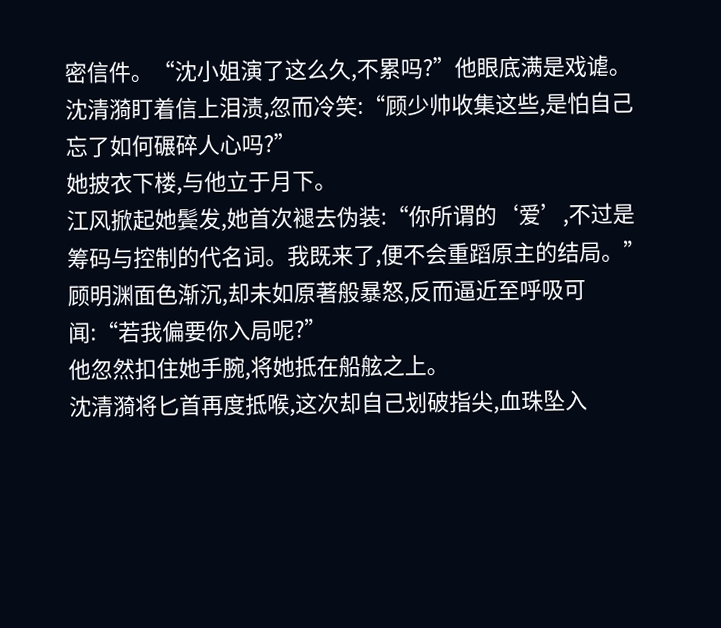密信件。“沈小姐演了这么久,不累吗?”他眼底满是戏谑。
沈清漪盯着信上泪渍,忽而冷笑:“顾少帅收集这些,是怕自己忘了如何碾碎人心吗?”
她披衣下楼,与他立于月下。
江风掀起她鬓发,她首次褪去伪装:“你所谓的‘爱’,不过是筹码与控制的代名词。我既来了,便不会重蹈原主的结局。”
顾明渊面色渐沉,却未如原著般暴怒,反而逼近至呼吸可闻:“若我偏要你入局呢?”
他忽然扣住她手腕,将她抵在船舷之上。
沈清漪将匕首再度抵喉,这次却自己划破指尖,血珠坠入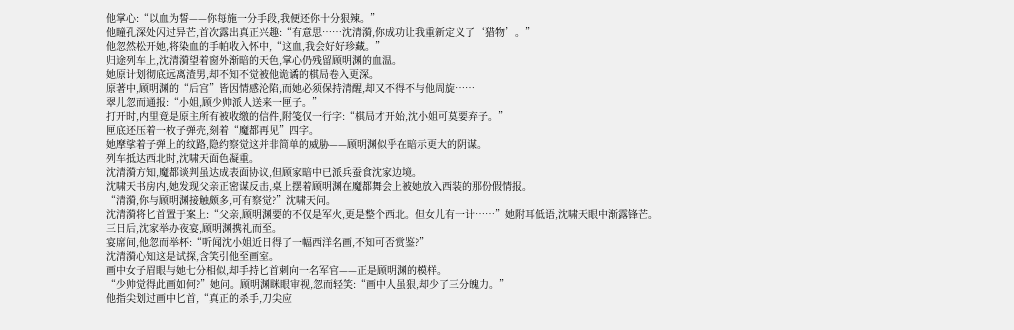他掌心:“以血为誓——你每施一分手段,我便还你十分狠辣。”
他瞳孔深处闪过异芒,首次露出真正兴趣:“有意思……沈清漪,你成功让我重新定义了‘猎物’。”
他忽然松开她,将染血的手帕收入怀中,“这血,我会好好珍藏。”
归途列车上,沈清漪望着窗外渐暗的天色,掌心仍残留顾明渊的血温。
她原计划彻底远离渣男,却不知不觉被他诡谲的棋局卷入更深。
原著中,顾明渊的“后宫”皆因情感沦陷,而她必须保持清醒,却又不得不与他周旋……
翠儿忽而通报:“小姐,顾少帅派人送来一匣子。”
打开时,内里竟是原主所有被收缴的信件,附笺仅一行字:“棋局才开始,沈小姐可莫要弃子。”
匣底还压着一枚子弹壳,刻着“魔都再见”四字。
她摩挲着子弹上的纹路,隐约察觉这并非简单的威胁——顾明渊似乎在暗示更大的阴谋。
列车抵达西北时,沈啸天面色凝重。
沈清漪方知,魔都谈判虽达成表面协议,但顾家暗中已派兵蚕食沈家边境。
沈啸天书房内,她发现父亲正密谋反击,桌上摆着顾明渊在魔都舞会上被她放入西装的那份假情报。
“清漪,你与顾明渊接触颇多,可有察觉?”沈啸天问。
沈清漪将匕首置于案上:“父亲,顾明渊要的不仅是军火,更是整个西北。但女儿有一计……”她附耳低语,沈啸天眼中渐露锋芒。
三日后,沈家举办夜宴,顾明渊携礼而至。
宴席间,他忽而举杯:“听闻沈小姐近日得了一幅西洋名画,不知可否赏鉴?”
沈清漪心知这是试探,含笑引他至画室。
画中女子眉眼与她七分相似,却手持匕首刺向一名军官——正是顾明渊的模样。
“少帅觉得此画如何?”她问。顾明渊眯眼审视,忽而轻笑:“画中人虽狠,却少了三分魄力。”
他指尖划过画中匕首,“真正的杀手,刀尖应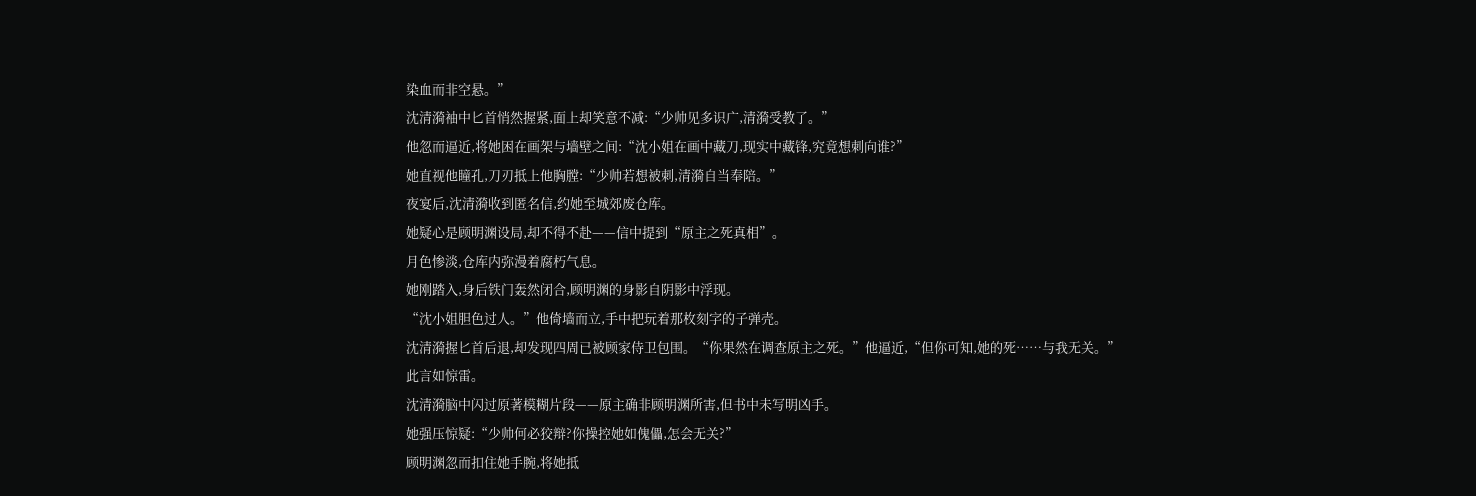染血而非空悬。”
沈清漪袖中匕首悄然握紧,面上却笑意不减:“少帅见多识广,清漪受教了。”
他忽而逼近,将她困在画架与墙壁之间:“沈小姐在画中藏刀,现实中藏锋,究竟想刺向谁?”
她直视他瞳孔,刀刃抵上他胸膛:“少帅若想被刺,清漪自当奉陪。”
夜宴后,沈清漪收到匿名信,约她至城郊废仓库。
她疑心是顾明渊设局,却不得不赴——信中提到“原主之死真相”。
月色惨淡,仓库内弥漫着腐朽气息。
她刚踏入,身后铁门轰然闭合,顾明渊的身影自阴影中浮现。
“沈小姐胆色过人。”他倚墙而立,手中把玩着那枚刻字的子弹壳。
沈清漪握匕首后退,却发现四周已被顾家侍卫包围。“你果然在调查原主之死。”他逼近,“但你可知,她的死……与我无关。”
此言如惊雷。
沈清漪脑中闪过原著模糊片段——原主确非顾明渊所害,但书中未写明凶手。
她强压惊疑:“少帅何必狡辩?你操控她如傀儡,怎会无关?”
顾明渊忽而扣住她手腕,将她抵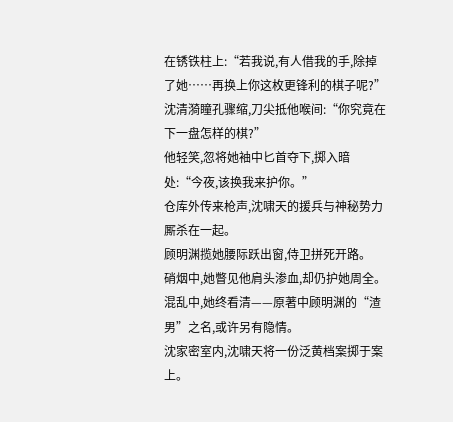在锈铁柱上:“若我说,有人借我的手,除掉了她……再换上你这枚更锋利的棋子呢?”
沈清漪瞳孔骤缩,刀尖抵他喉间:“你究竟在下一盘怎样的棋?”
他轻笑,忽将她袖中匕首夺下,掷入暗处:“今夜,该换我来护你。”
仓库外传来枪声,沈啸天的援兵与神秘势力厮杀在一起。
顾明渊揽她腰际跃出窗,侍卫拼死开路。
硝烟中,她瞥见他肩头渗血,却仍护她周全。
混乱中,她终看清——原著中顾明渊的“渣男”之名,或许另有隐情。
沈家密室内,沈啸天将一份泛黄档案掷于案上。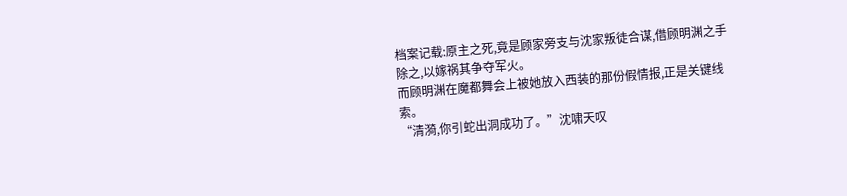档案记载:原主之死,竟是顾家旁支与沈家叛徒合谋,借顾明渊之手除之,以嫁祸其争夺军火。
而顾明渊在魔都舞会上被她放入西装的那份假情报,正是关键线索。
“清漪,你引蛇出洞成功了。”沈啸天叹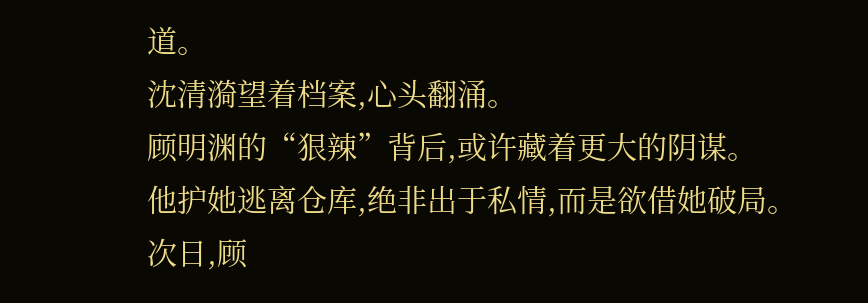道。
沈清漪望着档案,心头翻涌。
顾明渊的“狠辣”背后,或许藏着更大的阴谋。
他护她逃离仓库,绝非出于私情,而是欲借她破局。
次日,顾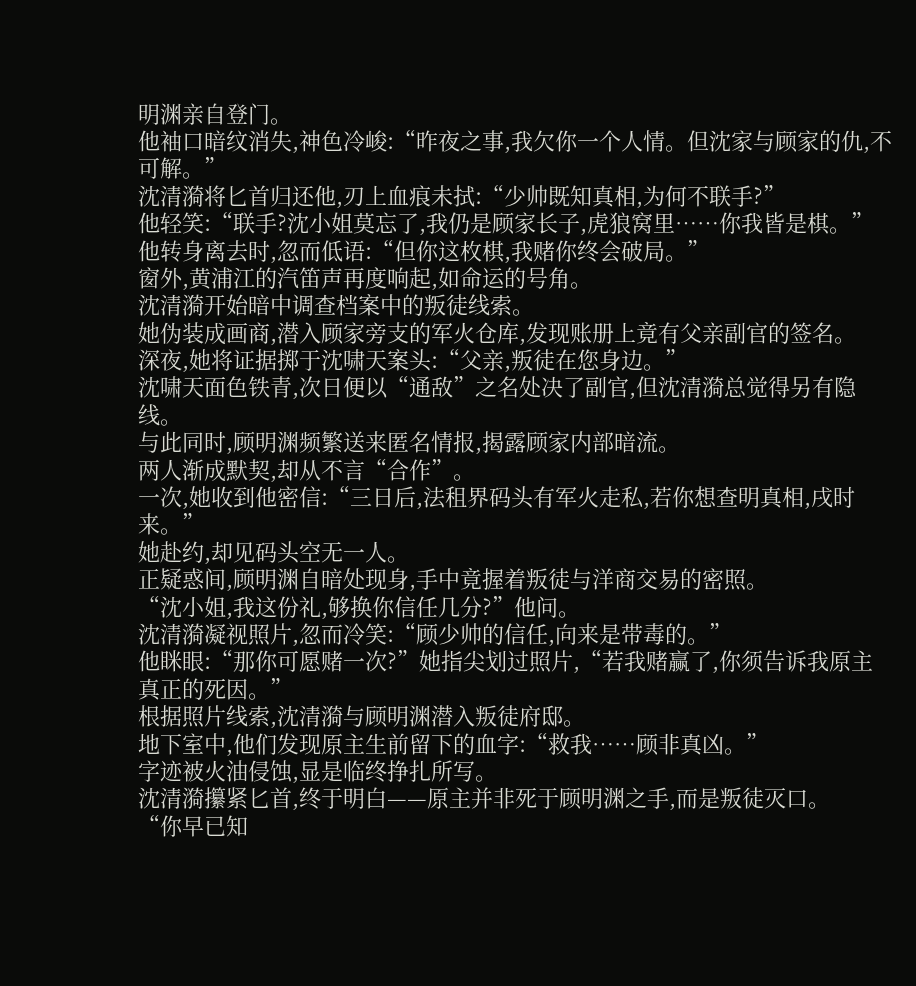明渊亲自登门。
他袖口暗纹消失,神色冷峻:“昨夜之事,我欠你一个人情。但沈家与顾家的仇,不可解。”
沈清漪将匕首归还他,刃上血痕未拭:“少帅既知真相,为何不联手?”
他轻笑:“联手?沈小姐莫忘了,我仍是顾家长子,虎狼窝里……你我皆是棋。”
他转身离去时,忽而低语:“但你这枚棋,我赌你终会破局。”
窗外,黄浦江的汽笛声再度响起,如命运的号角。
沈清漪开始暗中调查档案中的叛徒线索。
她伪装成画商,潜入顾家旁支的军火仓库,发现账册上竟有父亲副官的签名。
深夜,她将证据掷于沈啸天案头:“父亲,叛徒在您身边。”
沈啸天面色铁青,次日便以“通敌”之名处决了副官,但沈清漪总觉得另有隐线。
与此同时,顾明渊频繁送来匿名情报,揭露顾家内部暗流。
两人渐成默契,却从不言“合作”。
一次,她收到他密信:“三日后,法租界码头有军火走私,若你想查明真相,戌时来。”
她赴约,却见码头空无一人。
正疑惑间,顾明渊自暗处现身,手中竟握着叛徒与洋商交易的密照。
“沈小姐,我这份礼,够换你信任几分?”他问。
沈清漪凝视照片,忽而冷笑:“顾少帅的信任,向来是带毒的。”
他眯眼:“那你可愿赌一次?”她指尖划过照片,“若我赌赢了,你须告诉我原主真正的死因。”
根据照片线索,沈清漪与顾明渊潜入叛徒府邸。
地下室中,他们发现原主生前留下的血字:“救我……顾非真凶。”
字迹被火油侵蚀,显是临终挣扎所写。
沈清漪攥紧匕首,终于明白——原主并非死于顾明渊之手,而是叛徒灭口。
“你早已知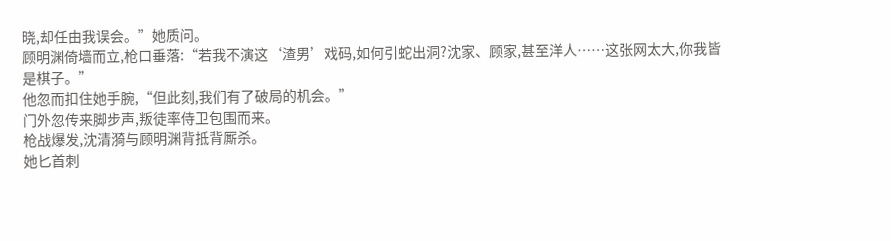晓,却任由我误会。”她质问。
顾明渊倚墙而立,枪口垂落:“若我不演这‘渣男’戏码,如何引蛇出洞?沈家、顾家,甚至洋人……这张网太大,你我皆是棋子。”
他忽而扣住她手腕,“但此刻,我们有了破局的机会。”
门外忽传来脚步声,叛徒率侍卫包围而来。
枪战爆发,沈清漪与顾明渊背抵背厮杀。
她匕首刺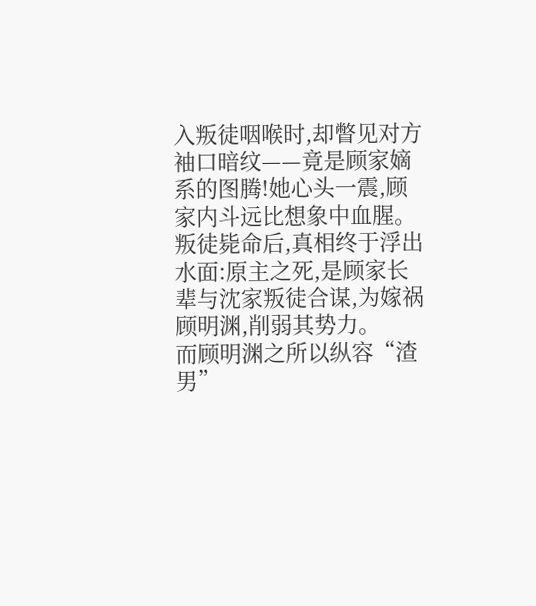入叛徒咽喉时,却瞥见对方袖口暗纹——竟是顾家嫡系的图腾!她心头一震,顾家内斗远比想象中血腥。
叛徒毙命后,真相终于浮出水面:原主之死,是顾家长辈与沈家叛徒合谋,为嫁祸顾明渊,削弱其势力。
而顾明渊之所以纵容“渣男”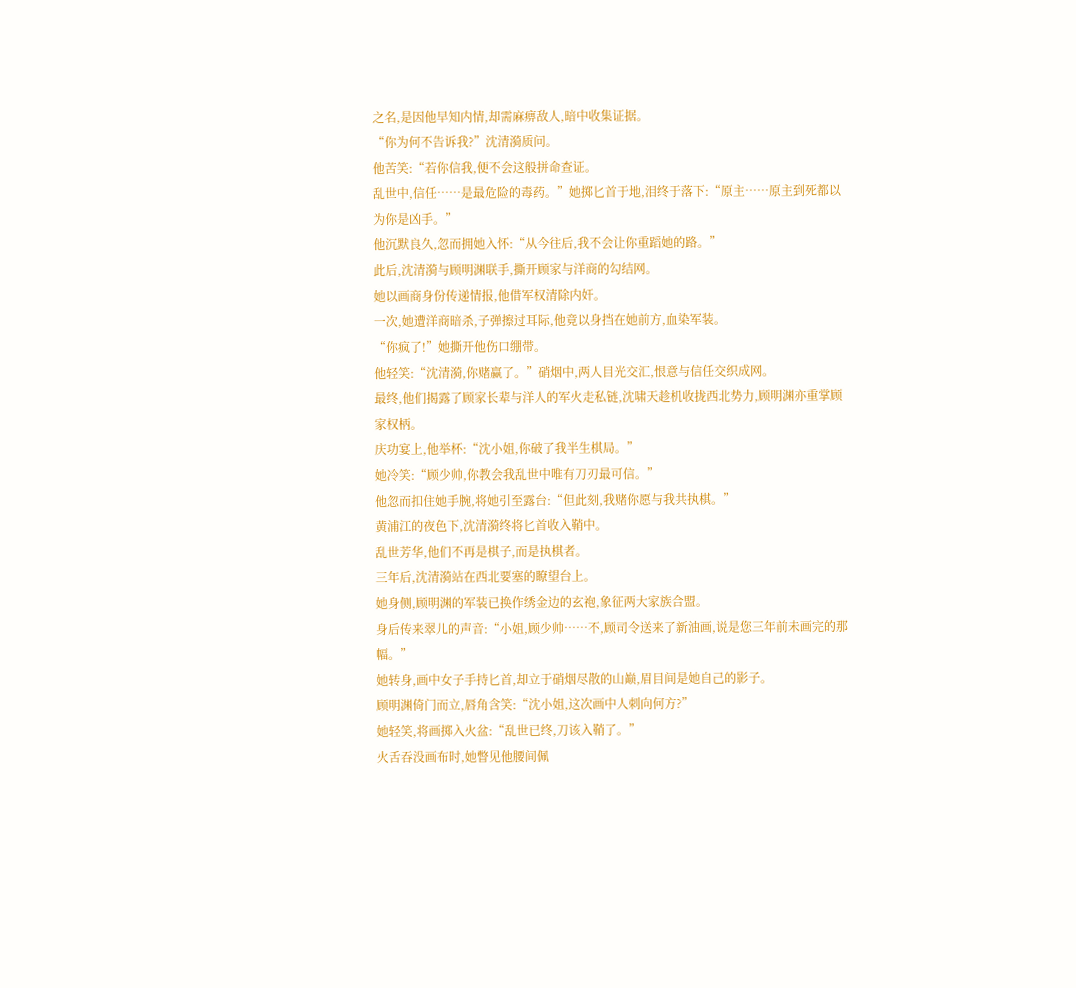之名,是因他早知内情,却需麻痹敌人,暗中收集证据。
“你为何不告诉我?”沈清漪质问。
他苦笑:“若你信我,便不会这般拼命查证。
乱世中,信任……是最危险的毒药。”她掷匕首于地,泪终于落下:“原主……原主到死都以为你是凶手。”
他沉默良久,忽而拥她入怀:“从今往后,我不会让你重蹈她的路。”
此后,沈清漪与顾明渊联手,撕开顾家与洋商的勾结网。
她以画商身份传递情报,他借军权清除内奸。
一次,她遭洋商暗杀,子弹擦过耳际,他竟以身挡在她前方,血染军装。
“你疯了!”她撕开他伤口绷带。
他轻笑:“沈清漪,你赌赢了。”硝烟中,两人目光交汇,恨意与信任交织成网。
最终,他们揭露了顾家长辈与洋人的军火走私链,沈啸天趁机收拢西北势力,顾明渊亦重掌顾家权柄。
庆功宴上,他举杯:“沈小姐,你破了我半生棋局。”
她冷笑:“顾少帅,你教会我乱世中唯有刀刃最可信。”
他忽而扣住她手腕,将她引至露台:“但此刻,我赌你愿与我共执棋。”
黄浦江的夜色下,沈清漪终将匕首收入鞘中。
乱世芳华,他们不再是棋子,而是执棋者。
三年后,沈清漪站在西北要塞的瞭望台上。
她身侧,顾明渊的军装已换作绣金边的玄袍,象征两大家族合盟。
身后传来翠儿的声音:“小姐,顾少帅……不,顾司令送来了新油画,说是您三年前未画完的那幅。”
她转身,画中女子手持匕首,却立于硝烟尽散的山巅,眉目间是她自己的影子。
顾明渊倚门而立,唇角含笑:“沈小姐,这次画中人刺向何方?”
她轻笑,将画掷入火盆:“乱世已终,刀该入鞘了。”
火舌吞没画布时,她瞥见他腰间佩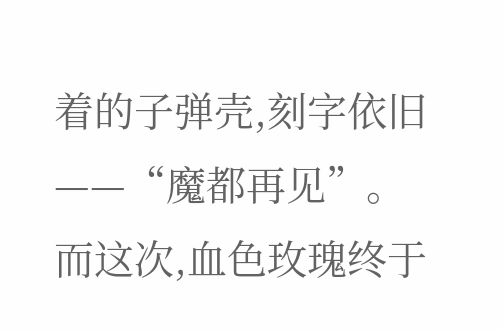着的子弹壳,刻字依旧——“魔都再见”。
而这次,血色玫瑰终于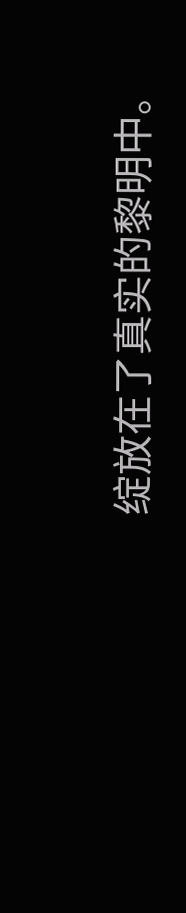绽放在了真实的黎明中。